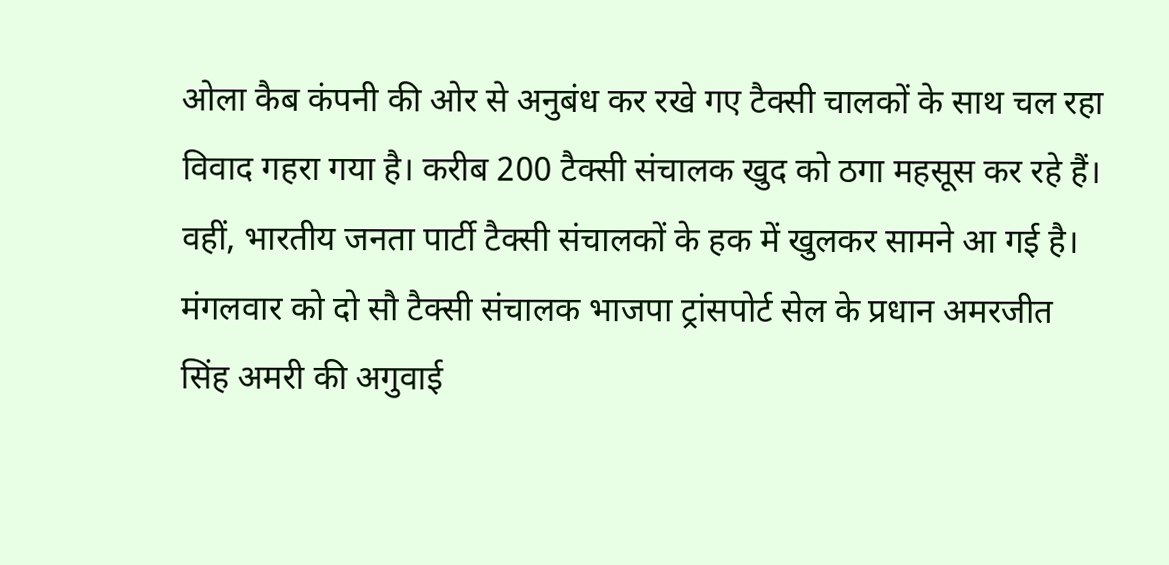ओला कैब कंपनी की ओर से अनुबंध कर रखे गए टैक्सी चालकों के साथ चल रहा
विवाद गहरा गया है। करीब 200 टैक्सी संचालक खुद को ठगा महसूस कर रहे हैं।
वहीं, भारतीय जनता पार्टी टैक्सी संचालकों के हक में खुलकर सामने आ गई है।
मंगलवार को दो सौ टैक्सी संचालक भाजपा ट्रांसपोर्ट सेल के प्रधान अमरजीत
सिंह अमरी की अगुवाई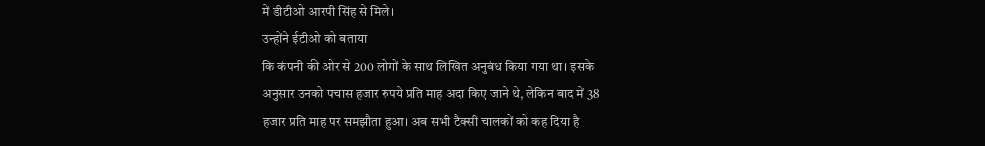में डीटीओ आरपी सिंह से मिले।
उन्होंने ईटीओ को बताया
कि कंपनी की ओर से 200 लोगों के साथ लिखित अनुबंध किया गया था। इसके
अनुसार उनको पचास हजार रुपये प्रति माह अदा किए जाने थे, लेकिन बाद में 38
हजार प्रति माह पर समझौता हुआ। अब सभी टैक्सी चालकों को कह दिया है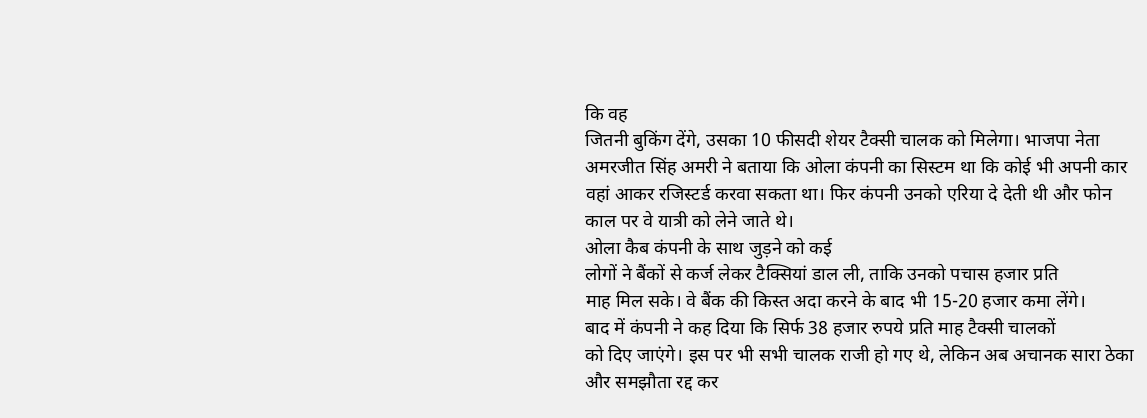कि वह
जितनी बुकिंग देंगे, उसका 10 फीसदी शेयर टैक्सी चालक को मिलेगा। भाजपा नेता
अमरजीत सिंह अमरी ने बताया कि ओला कंपनी का सिस्टम था कि कोई भी अपनी कार
वहां आकर रजिस्टर्ड करवा सकता था। फिर कंपनी उनको एरिया दे देती थी और फोन
काल पर वे यात्री को लेने जाते थे।
ओला कैब कंपनी के साथ जुड़ने को कई
लोगों ने बैंकों से कर्ज लेकर टैक्सियां डाल ली, ताकि उनको पचास हजार प्रति
माह मिल सके। वे बैंक की किस्त अदा करने के बाद भी 15-20 हजार कमा लेंगे।
बाद में कंपनी ने कह दिया कि सिर्फ 38 हजार रुपये प्रति माह टैक्सी चालकों
को दिए जाएंगे। इस पर भी सभी चालक राजी हो गए थे, लेकिन अब अचानक सारा ठेका
और समझौता रद्द कर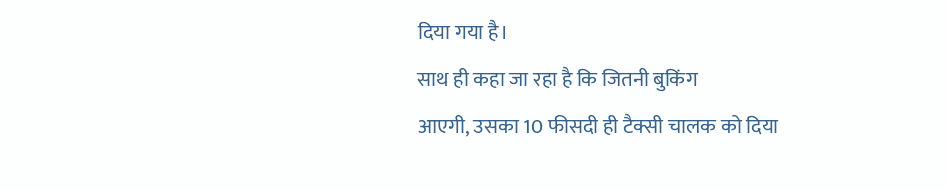दिया गया है।
साथ ही कहा जा रहा है कि जितनी बुकिंग
आएगी, उसका 10 फीसदी ही टैक्सी चालक को दिया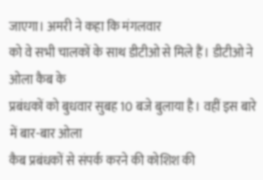जाएगा। अमरी ने कहा कि मंगलवार
को वे सभी चालकों के साथ डीटीओ से मिले हैं। डीटीओ ने ओला कैब के
प्रबंधकों को बुधवार सुबह 10 बजे बुलाया है। वहीं इस बारे में बार-बार ओला
कैब प्रबंधकों से संपर्क करने की कोशिश की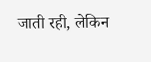जाती रही, लेकिन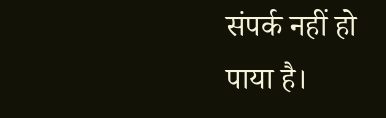संपर्क नहीं हो
पाया है।